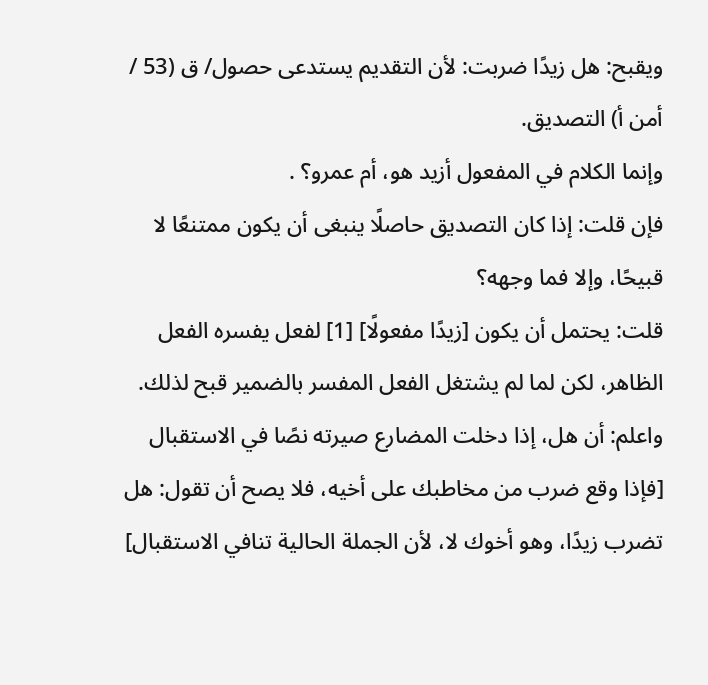ويقبح: هل زيدًا ضربت: لأن التقديم يستدعى حصول/ ق (53 / أمن أ) التصديق.
وإنما الكلام في المفعول أزيد هو، أم عمرو؟ .
فإن قلت: إذا كان التصديق حاصلًا ينبغى أن يكون ممتنعًا لا قبيحًا، وإلا فما وجهه؟
قلت: يحتمل أن يكون [زيدًا مفعولًا] [1] لفعل يفسره الفعل الظاهر، لكن لما لم يشتغل الفعل المفسر بالضمير قبح لذلك.
واعلم: أن هل، إذا دخلت المضارع صيرته نصًا في الاستقبال [فإذا وقع ضرب من مخاطبك على أخيه، فلا يصح أن تقول: هل تضرب زيدًا، وهو أخوك لا، لأن الجملة الحالية تنافي الاستقبال]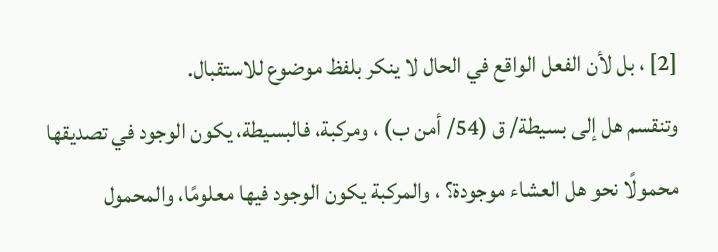[2] ، بل لأن الفعل الواقع في الحال لا ينكر بلفظ موضوع للاستقبال.
وتنقسم هل إلى بسيطة/ ق (54/ أمن ب) ، ومركبة، فالبسيطة، يكون الوجود في تصديقها محمولًا نحو هل العشاء موجودة؟ ، والمركبة يكون الوجود فيها معلومًا، والمحمول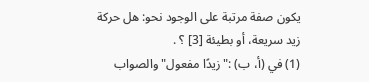يكون صفة مرتبة على الوجود نحو: هل حركة زيد سريعة، أو بطيئة [3] ؟ .
(1) في (أ، ب) :"زيدًا مفعول"والصواب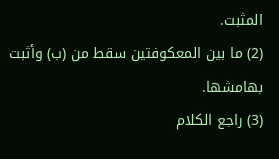المثبت.
(2) ما بين المعكوفتين سقط من (ب) وأثبت بهامشها.
(3) راجع الكلام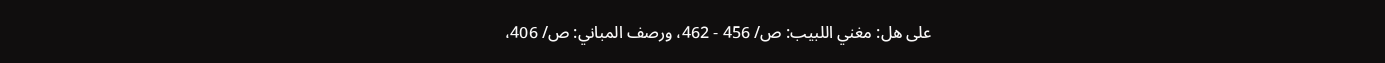على هل: مغني اللبيب: ص/ 456 - 462، ورصف المباني: ص/ 406،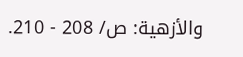والأزهية: ص/ 208 - 210.